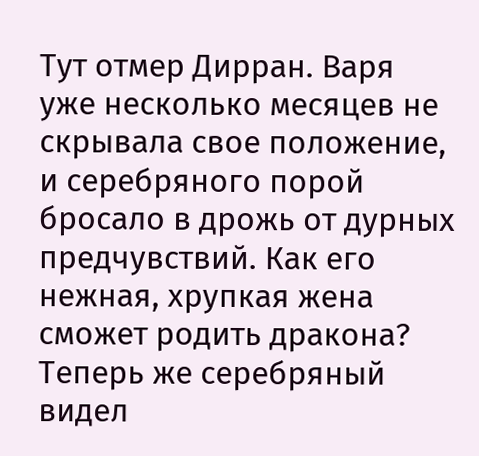Тут отмер Дирран. Варя уже несколько месяцев не скрывала свое положение, и серебряного порой бросало в дрожь от дурных предчувствий. Как его нежная, хрупкая жена сможет родить дракона? Теперь же серебряный видел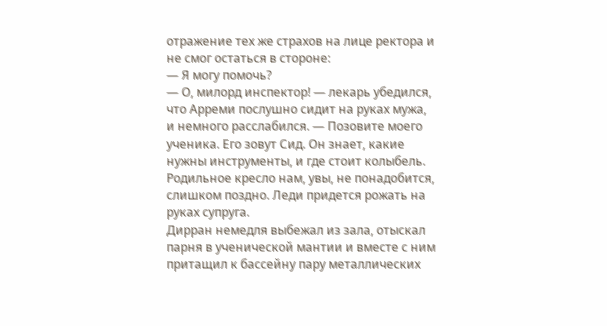отражение тех же страхов на лице ректора и не смог остаться в стороне:
— Я могу помочь?
— О, милорд инспектор! — лекарь убедился, что Арреми послушно сидит на руках мужа, и немного расслабился. — Позовите моего ученика. Его зовут Сид. Он знает, какие нужны инструменты, и где стоит колыбель. Родильное кресло нам, увы, не понадобится, слишком поздно. Леди придется рожать на руках супруга.
Дирран немедля выбежал из зала, отыскал парня в ученической мантии и вместе с ним притащил к бассейну пару металлических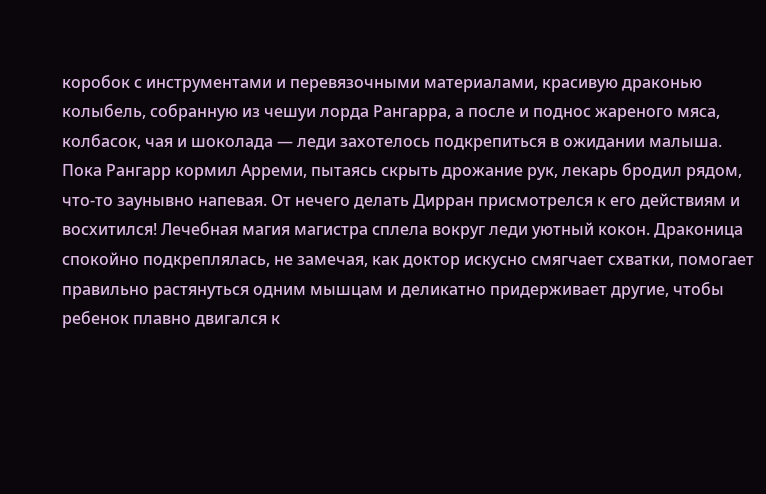коробок с инструментами и перевязочными материалами, красивую драконью колыбель, собранную из чешуи лорда Рангарра, а после и поднос жареного мяса, колбасок, чая и шоколада — леди захотелось подкрепиться в ожидании малыша.
Пока Рангарр кормил Арреми, пытаясь скрыть дрожание рук, лекарь бродил рядом, что-то заунывно напевая. От нечего делать Дирран присмотрелся к его действиям и восхитился! Лечебная магия магистра сплела вокруг леди уютный кокон. Драконица спокойно подкреплялась, не замечая, как доктор искусно смягчает схватки, помогает правильно растянуться одним мышцам и деликатно придерживает другие, чтобы ребенок плавно двигался к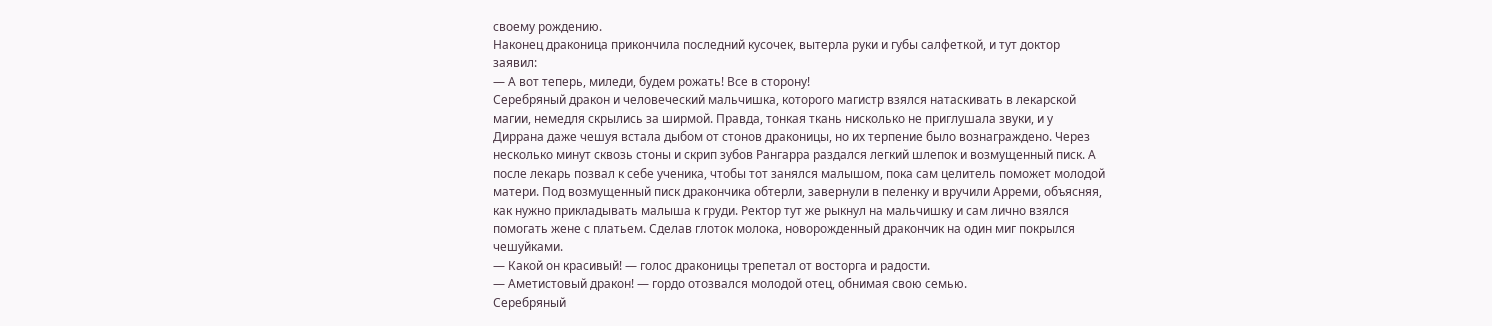своему рождению.
Наконец драконица прикончила последний кусочек, вытерла руки и губы салфеткой, и тут доктор заявил:
— А вот теперь, миледи, будем рожать! Все в сторону!
Серебряный дракон и человеческий мальчишка, которого магистр взялся натаскивать в лекарской магии, немедля скрылись за ширмой. Правда, тонкая ткань нисколько не приглушала звуки, и у Диррана даже чешуя встала дыбом от стонов драконицы, но их терпение было вознаграждено. Через несколько минут сквозь стоны и скрип зубов Рангарра раздался легкий шлепок и возмущенный писк. А после лекарь позвал к себе ученика, чтобы тот занялся малышом, пока сам целитель поможет молодой матери. Под возмущенный писк дракончика обтерли, завернули в пеленку и вручили Арреми, объясняя, как нужно прикладывать малыша к груди. Ректор тут же рыкнул на мальчишку и сам лично взялся помогать жене с платьем. Сделав глоток молока, новорожденный дракончик на один миг покрылся чешуйками.
— Какой он красивый! — голос драконицы трепетал от восторга и радости.
— Аметистовый дракон! — гордо отозвался молодой отец, обнимая свою семью.
Серебряный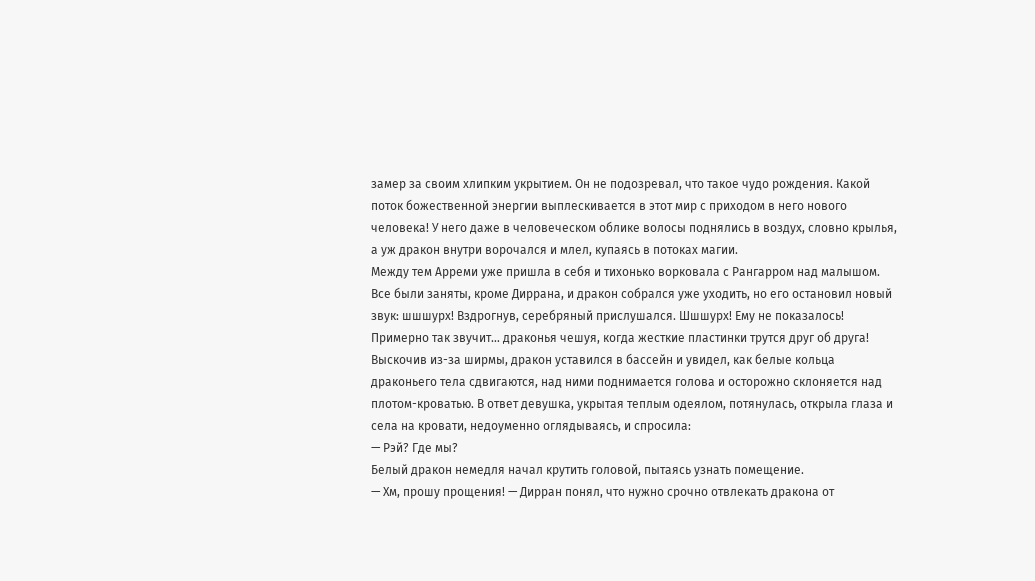замер за своим хлипким укрытием. Он не подозревал, что такое чудо рождения. Какой поток божественной энергии выплескивается в этот мир с приходом в него нового человека! У него даже в человеческом облике волосы поднялись в воздух, словно крылья, а уж дракон внутри ворочался и млел, купаясь в потоках магии.
Между тем Арреми уже пришла в себя и тихонько ворковала с Рангарром над малышом. Все были заняты, кроме Диррана, и дракон собрался уже уходить, но его остановил новый звук: шшшурх! Вздрогнув, серебряный прислушался. Шшшурх! Ему не показалось! Примерно так звучит… драконья чешуя, когда жесткие пластинки трутся друг об друга!
Выскочив из-за ширмы, дракон уставился в бассейн и увидел, как белые кольца драконьего тела сдвигаются, над ними поднимается голова и осторожно склоняется над плотом-кроватью. В ответ девушка, укрытая теплым одеялом, потянулась, открыла глаза и села на кровати, недоуменно оглядываясь, и спросила:
— Рэй? Где мы?
Белый дракон немедля начал крутить головой, пытаясь узнать помещение.
— Хм, прошу прощения! — Дирран понял, что нужно срочно отвлекать дракона от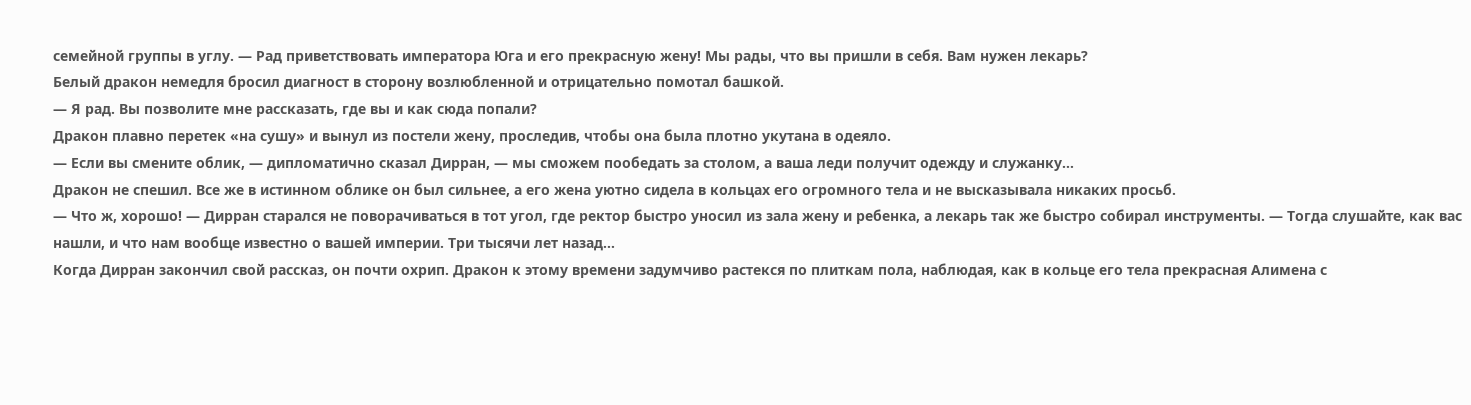семейной группы в углу. — Рад приветствовать императора Юга и его прекрасную жену! Мы рады, что вы пришли в себя. Вам нужен лекарь?
Белый дракон немедля бросил диагност в сторону возлюбленной и отрицательно помотал башкой.
— Я рад. Вы позволите мне рассказать, где вы и как сюда попали?
Дракон плавно перетек «на сушу» и вынул из постели жену, проследив, чтобы она была плотно укутана в одеяло.
— Если вы смените облик, — дипломатично сказал Дирран, — мы сможем пообедать за столом, а ваша леди получит одежду и служанку…
Дракон не спешил. Все же в истинном облике он был сильнее, а его жена уютно сидела в кольцах его огромного тела и не высказывала никаких просьб.
— Что ж, хорошо! — Дирран старался не поворачиваться в тот угол, где ректор быстро уносил из зала жену и ребенка, а лекарь так же быстро собирал инструменты. — Тогда слушайте, как вас нашли, и что нам вообще известно о вашей империи. Три тысячи лет назад…
Когда Дирран закончил свой рассказ, он почти охрип. Дракон к этому времени задумчиво растекся по плиткам пола, наблюдая, как в кольце его тела прекрасная Алимена с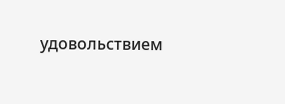удовольствием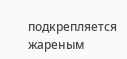подкрепляется жареным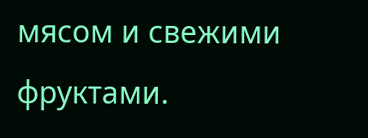мясом и свежими фруктами.